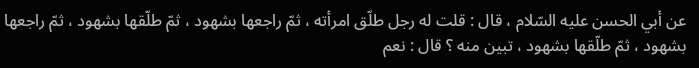عن أبي الحسن عليه السّلام ، قال : قلت له رجل طلّق امرأته ، ثمّ راجعها بشهود ، ثمّ طلّقها بشهود ، ثمّ راجعها بشهود ، ثمّ طلّقها بشهود ، تبين منه ؟ قال : نعم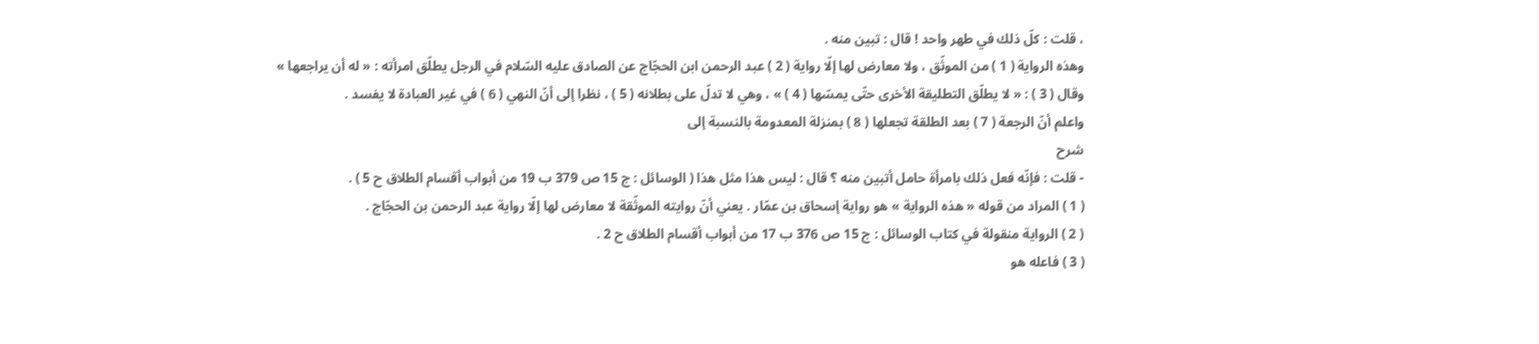، قلت : كلّ ذلك في طهر واحد ! قال : تبين منه .
وهذه الرواية ( 1 ) من الموثّق ، ولا معارض لها إلّا رواية ( 2 ) عبد الرحمن ابن الحجّاج عن الصادق عليه السّلام في الرجل يطلّق امرأته : « له أن يراجعها » وقال ( 3 ) : « لا يطلّق التطليقة الأخرى حتّى يمسّها ( 4 ) » ، وهي لا تدلّ على بطلانه ( 5 ) ، نظرا إلى أنّ النهي ( 6 ) في غير العبادة لا يفسد .
واعلم أنّ الرجعة ( 7 ) بعد الطلقة تجعلها ( 8 ) بمنزلة المعدومة بالنسبة إلى
شرح
- قلت : فإنّه فعل ذلك بامرأة حامل أتبين منه ؟ قال : ليس هذا مثل هذا ( الوسائل : ج 15 ص 379 ب 19 من أبواب أقسام الطلاق ح 5 ) .
( 1 ) المراد من قوله « هذه الرواية » هو رواية إسحاق بن عمّار . يعني أنّ روايته الموثّقة لا معارض لها إلّا رواية عبد الرحمن بن الحجّاج .
( 2 ) الرواية منقولة في كتاب الوسائل : ج 15 ص 376 ب 17 من أبواب أقسام الطلاق ح 2 .
( 3 ) فاعله هو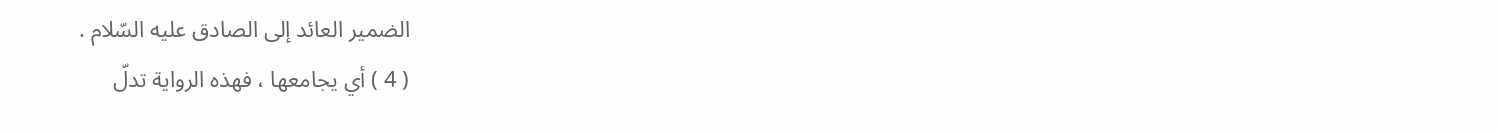الضمير العائد إلى الصادق عليه السّلام .
( 4 ) أي يجامعها ، فهذه الرواية تدلّ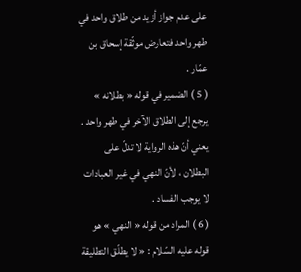على عدم جواز أزيد من طلاق واحد في طهر واحد فتعارض موثّقة إسحاق بن عمّار .
( 5 ) الضمير في قوله « بطلانه » يرجع إلى الطلاق الآخر في طهر واحد . يعني أنّ هذه الرواية لا تدلّ على البطلان ، لأنّ النهي في غير العبادات لا يوجب الفساد .
( 6 ) المراد من قوله « النهي » هو قوله عليه السّلام : « لا يطلّق التطليقة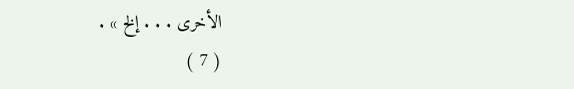الأخرى . . . إلخ » .
( 7 )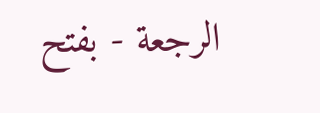الرجعة - بفتح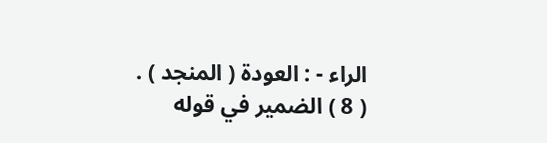الراء - : العودة ( المنجد ) .
( 8 ) الضمير في قوله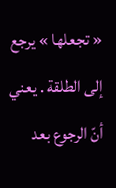« تجعلها » يرجع إلى الطلقة . يعني أنّ الرجوع بعد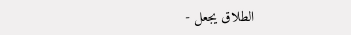الطلاق يجعل -